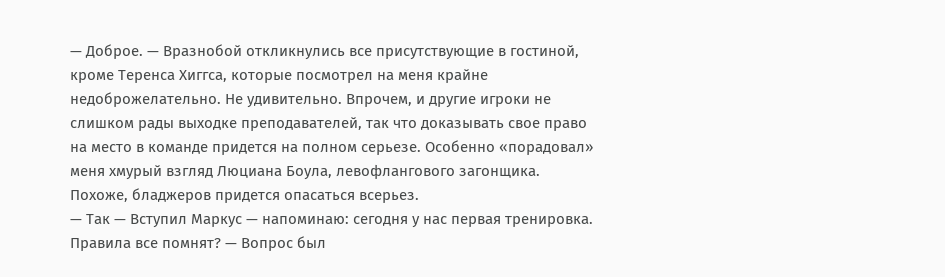— Доброе. — Вразнобой откликнулись все присутствующие в гостиной, кроме Теренса Хиггса, которые посмотрел на меня крайне недоброжелательно. Не удивительно. Впрочем, и другие игроки не слишком рады выходке преподавателей, так что доказывать свое право на место в команде придется на полном серьезе. Особенно «порадовал» меня хмурый взгляд Люциана Боула, левофлангового загонщика. Похоже, бладжеров придется опасаться всерьез.
— Так — Вступил Маркус — напоминаю: сегодня у нас первая тренировка. Правила все помнят? — Вопрос был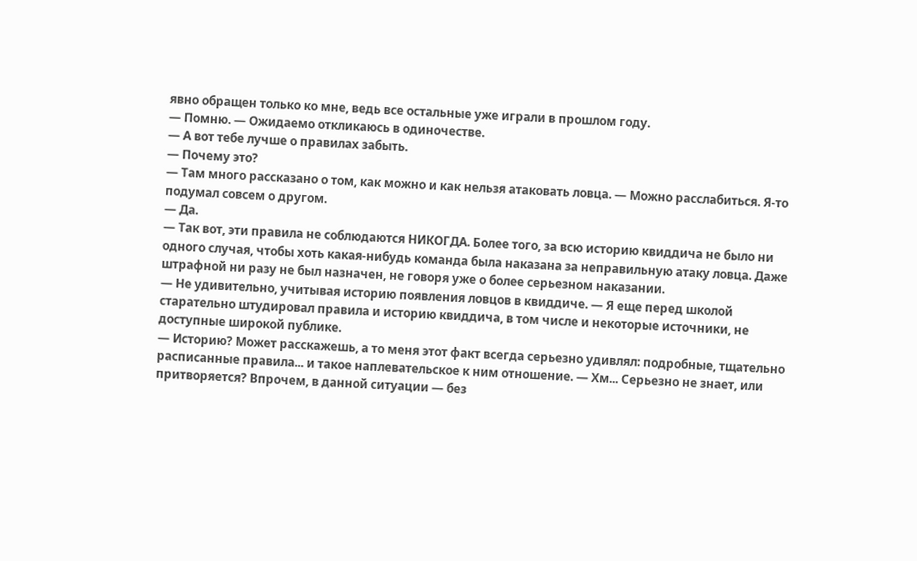явно обращен только ко мне, ведь все остальные уже играли в прошлом году.
— Помню. — Ожидаемо откликаюсь в одиночестве.
— А вот тебе лучше о правилах забыть.
— Почему это?
— Там много рассказано о том, как можно и как нельзя атаковать ловца. — Можно расслабиться. Я-то подумал совсем о другом.
— Да.
— Так вот, эти правила не соблюдаются НИКОГДА. Более того, за всю историю квиддича не было ни одного случая, чтобы хоть какая-нибудь команда была наказана за неправильную атаку ловца. Даже штрафной ни разу не был назначен, не говоря уже о более серьезном наказании.
— Не удивительно, учитывая историю появления ловцов в квиддиче. — Я еще перед школой старательно штудировал правила и историю квиддича, в том числе и некоторые источники, не доступные широкой публике.
— Историю? Может расскажешь, а то меня этот факт всегда серьезно удивлял: подробные, тщательно расписанные правила... и такое наплевательское к ним отношение. — Хм... Серьезно не знает, или притворяется? Впрочем, в данной ситуации — без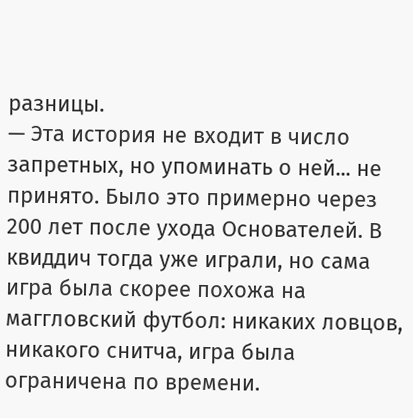разницы.
— Эта история не входит в число запретных, но упоминать о ней... не принято. Было это примерно через 200 лет после ухода Основателей. В квиддич тогда уже играли, но сама игра была скорее похожа на маггловский футбол: никаких ловцов, никакого снитча, игра была ограничена по времени.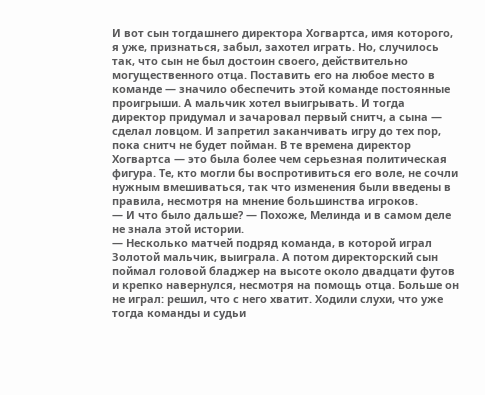И вот сын тогдашнего директора Хогвартса, имя которого, я уже, признаться, забыл, захотел играть. Но, случилось так, что сын не был достоин своего, действительно могущественного отца. Поставить его на любое место в команде — значило обеспечить этой команде постоянные проигрыши. А мальчик хотел выигрывать. И тогда директор придумал и зачаровал первый снитч, а сына — сделал ловцом. И запретил заканчивать игру до тех пор, пока снитч не будет пойман. В те времена директор Хогвартса — это была более чем серьезная политическая фигура. Те, кто могли бы воспротивиться его воле, не сочли нужным вмешиваться, так что изменения были введены в правила, несмотря на мнение большинства игроков.
— И что было дальше? — Похоже, Мелинда и в самом деле не знала этой истории.
— Несколько матчей подряд команда, в которой играл Золотой мальчик, выиграла. А потом директорский сын поймал головой бладжер на высоте около двадцати футов и крепко навернулся, несмотря на помощь отца. Больше он не играл: решил, что с него хватит. Ходили слухи, что уже тогда команды и судьи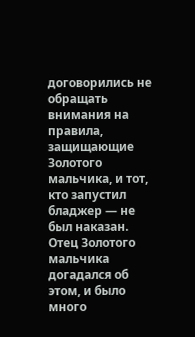договорились не обращать внимания на правила, защищающие Золотого мальчика, и тот, кто запустил бладжер — не был наказан. Отец Золотого мальчика догадался об этом, и было много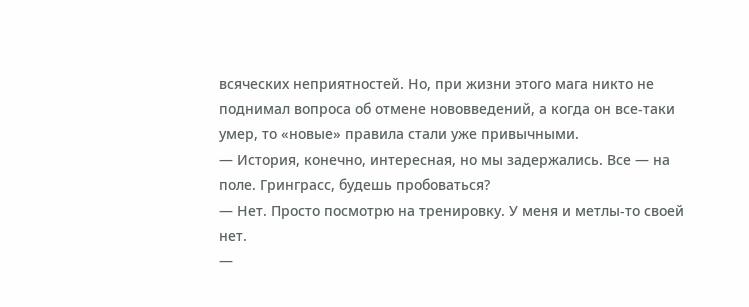всяческих неприятностей. Но, при жизни этого мага никто не поднимал вопроса об отмене нововведений, а когда он все-таки умер, то «новые» правила стали уже привычными.
— История, конечно, интересная, но мы задержались. Все — на поле. Гринграсс, будешь пробоваться?
— Нет. Просто посмотрю на тренировку. У меня и метлы-то своей нет.
—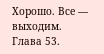Хорошо. Все — выходим.
Глава 53.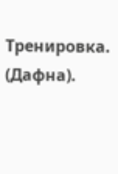Тренировка. (Дафна).